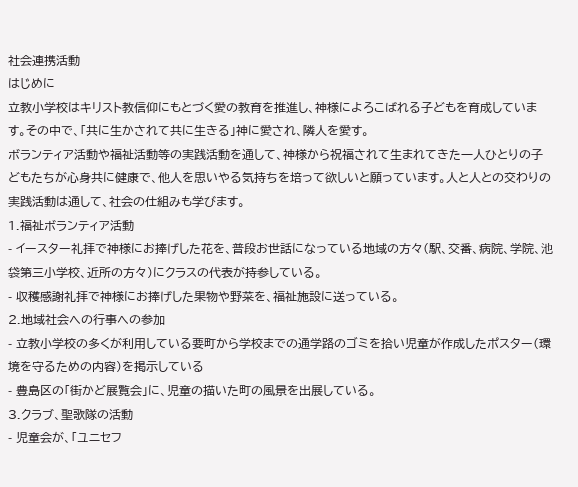社会連携活動
はじめに
立教小学校はキリスト教信仰にもとづく愛の教育を推進し、神様によろこばれる子どもを育成しています。その中で、「共に生かされて共に生きる」神に愛され、隣人を愛す。
ボランティア活動や福祉活動等の実践活動を通して、神様から祝福されて生まれてきた一人ひとりの子どもたちが心身共に健康で、他人を思いやる気持ちを培って欲しいと願っています。人と人との交わりの実践活動は通して、社会の仕組みも学びます。
1.福祉ボランティア活動
- イースター礼拝で神様にお捧げした花を、普段お世話になっている地域の方々(駅、交番、病院、学院、池袋第三小学校、近所の方々)にクラスの代表が持参している。
- 収穫感謝礼拝で神様にお捧げした果物や野菜を、福祉施設に送っている。
2.地域社会への行事への参加
- 立教小学校の多くが利用している要町から学校までの通学路のゴミを拾い児童が作成したポスター(環境を守るための内容)を掲示している
- 豊島区の「街かど展覧会」に、児童の描いた町の風景を出展している。
3.クラブ、聖歌隊の活動
- 児童会が、「ユニセフ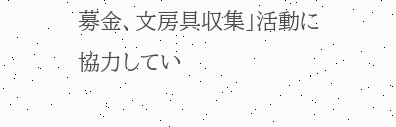募金、文房具収集」活動に協力してい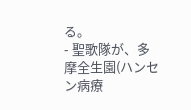る。
- 聖歌隊が、多摩全生園(ハンセン病療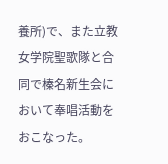養所)で、また立教女学院聖歌隊と合同で榛名新生会において奉唱活動をおこなった。